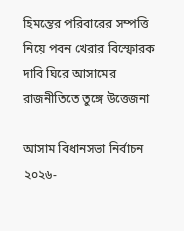হিমন্তের পরিবারের সম্পত্তি নিয়ে পবন খেরার বিস্ফোরক দাবি ঘিরে আসামের রাজনীতিতে তুঙ্গে উত্তেজনা

আসাম বিধানসভা নির্বাচন ২০২৬-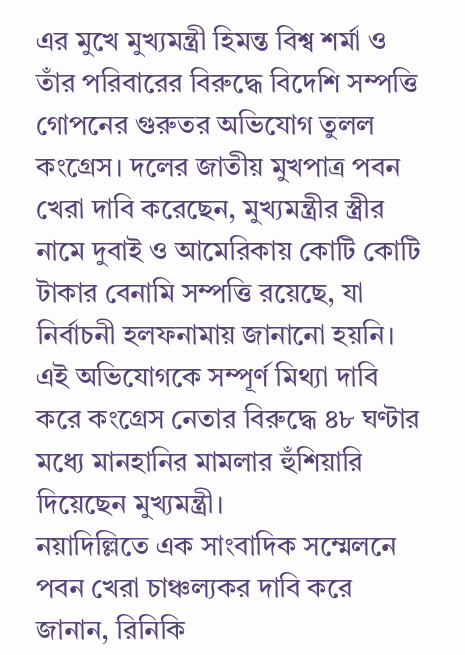এর মুখে মুখ্যমন্ত্রী হিমন্ত বিশ্ব শর্মা ও তাঁর পরিবারের বিরুদ্ধে বিদেশি সম্পত্তি গোপনের গুরুতর অভিযোগ তুলল কংগ্রেস। দলের জাতীয় মুখপাত্র পবন খেরা দাবি করেছেন, মুখ্যমন্ত্রীর স্ত্রীর নামে দুবাই ও আমেরিকায় কোটি কোটি টাকার বেনামি সম্পত্তি রয়েছে, যা নির্বাচনী হলফনামায় জানানো হয়নি। এই অভিযোগকে সম্পূর্ণ মিথ্যা দাবি করে কংগ্রেস নেতার বিরুদ্ধে ৪৮ ঘণ্টার মধ্যে মানহানির মামলার হুঁশিয়ারি দিয়েছেন মুখ্যমন্ত্রী।
নয়াদিল্লিতে এক সাংবাদিক সম্মেলনে পবন খেরা চাঞ্চল্যকর দাবি করে জানান, রিনিকি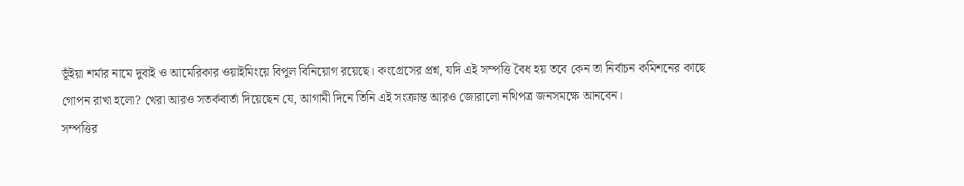ভূঁইয়া শর্মার নামে দুবাই ও আমেরিকার ওয়াইমিংয়ে বিপুল বিনিয়োগ রয়েছে। কংগ্রেসের প্রশ্ন, যদি এই সম্পত্তি বৈধ হয় তবে কেন তা নির্বাচন কমিশনের কাছে গোপন রাখা হলো? খেরা আরও সতর্কবার্তা দিয়েছেন যে, আগামী দিনে তিনি এই সংক্রান্ত আরও জোরালো নথিপত্র জনসমক্ষে আনবেন।
সম্পত্তির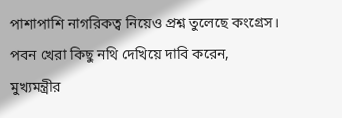পাশাপাশি নাগরিকত্ব নিয়েও প্রশ্ন তুলেছে কংগ্রেস। পবন খেরা কিছু নথি দেখিয়ে দাবি করেন, মুখ্যমন্ত্রীর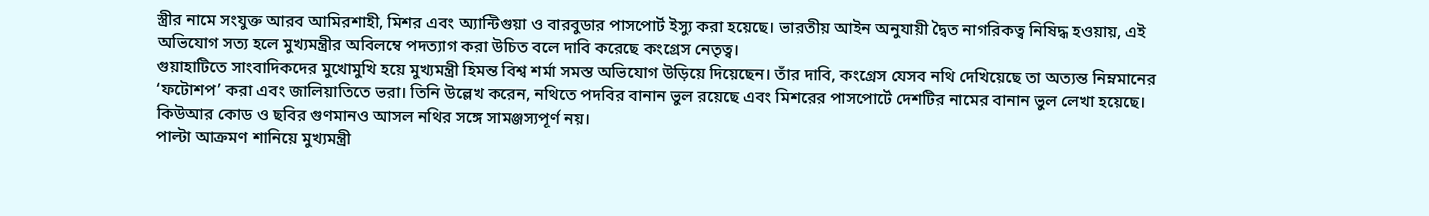স্ত্রীর নামে সংযুক্ত আরব আমিরশাহী, মিশর এবং অ্যান্টিগুয়া ও বারবুডার পাসপোর্ট ইস্যু করা হয়েছে। ভারতীয় আইন অনুযায়ী দ্বৈত নাগরিকত্ব নিষিদ্ধ হওয়ায়, এই অভিযোগ সত্য হলে মুখ্যমন্ত্রীর অবিলম্বে পদত্যাগ করা উচিত বলে দাবি করেছে কংগ্রেস নেতৃত্ব।
গুয়াহাটিতে সাংবাদিকদের মুখোমুখি হয়ে মুখ্যমন্ত্রী হিমন্ত বিশ্ব শর্মা সমস্ত অভিযোগ উড়িয়ে দিয়েছেন। তাঁর দাবি, কংগ্রেস যেসব নথি দেখিয়েছে তা অত্যন্ত নিম্নমানের ‘ফটোশপ’ করা এবং জালিয়াতিতে ভরা। তিনি উল্লেখ করেন, নথিতে পদবির বানান ভুল রয়েছে এবং মিশরের পাসপোর্টে দেশটির নামের বানান ভুল লেখা হয়েছে। কিউআর কোড ও ছবির গুণমানও আসল নথির সঙ্গে সামঞ্জস্যপূর্ণ নয়।
পাল্টা আক্রমণ শানিয়ে মুখ্যমন্ত্রী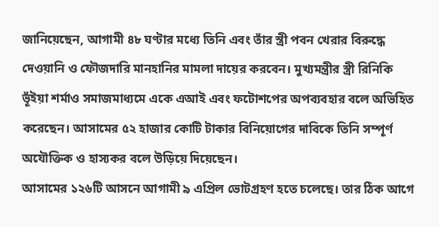জানিয়েছেন, আগামী ৪৮ ঘণ্টার মধ্যে তিনি এবং তাঁর স্ত্রী পবন খেরার বিরুদ্ধে দেওয়ানি ও ফৌজদারি মানহানির মামলা দায়ের করবেন। মুখ্যমন্ত্রীর স্ত্রী রিনিকি ভূঁইয়া শর্মাও সমাজমাধ্যমে একে এআই এবং ফটোশপের অপব্যবহার বলে অভিহিত করেছেন। আসামের ৫২ হাজার কোটি টাকার বিনিয়োগের দাবিকে তিনি সম্পূর্ণ অযৌক্তিক ও হাস্যকর বলে উড়িয়ে দিয়েছেন।
আসামের ১২৬টি আসনে আগামী ৯ এপ্রিল ভোটগ্রহণ হতে চলেছে। তার ঠিক আগে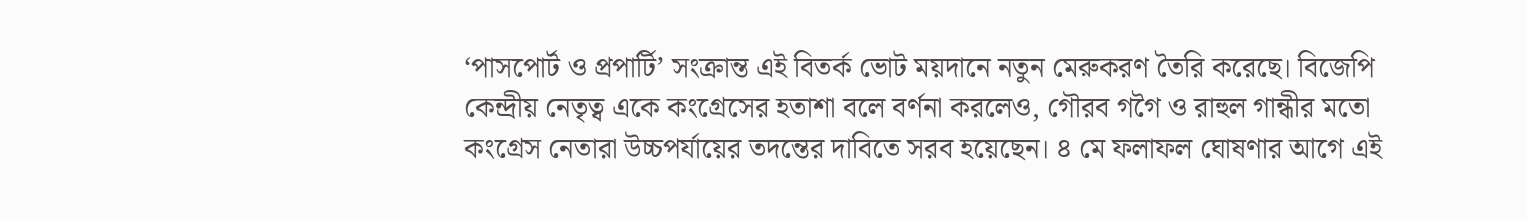‘পাসপোর্ট ও প্রপার্টি’ সংক্রান্ত এই বিতর্ক ভোট ময়দানে নতুন মেরুকরণ তৈরি করেছে। বিজেপি কেন্দ্রীয় নেতৃত্ব একে কংগ্রেসের হতাশা বলে বর্ণনা করলেও, গৌরব গগৈ ও রাহুল গান্ধীর মতো কংগ্রেস নেতারা উচ্চপর্যায়ের তদন্তের দাবিতে সরব হয়েছেন। ৪ মে ফলাফল ঘোষণার আগে এই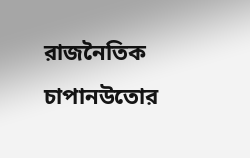রাজনৈতিক চাপানউতোর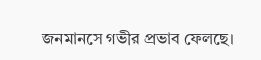জনমানসে গভীর প্রভাব ফেলছে।